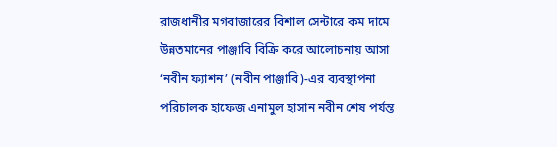রাজধানীর মগবাজারের বিশাল সেন্টারে কম দামে উন্নতমানের পাঞ্জাবি বিক্রি করে আলোচনায় আসা ‘নবীন ফ্যাশন’ (নবীন পাঞ্জাবি)-এর ব্যবস্থাপনা পরিচালক হাফেজ এনামুল হাসান নবীন শেষ পর্যন্ত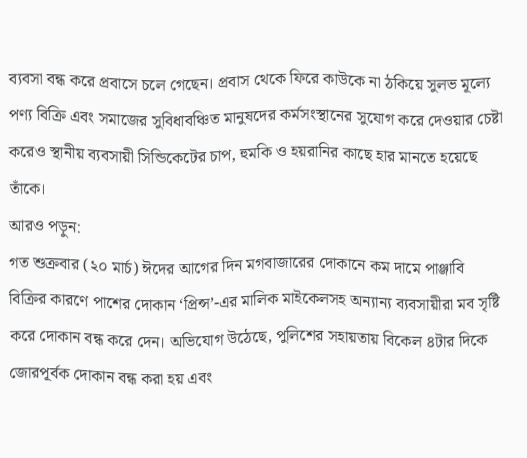ব্যবসা বন্ধ করে প্রবাসে চলে গেছেন। প্রবাস থেকে ফিরে কাউকে না ঠকিয়ে সুলভ মূল্যে পণ্য বিক্রি এবং সমাজের সুবিধাবঞ্চিত মানুষদের কর্মসংস্থানের সুযোগ করে দেওয়ার চেষ্টা করেও স্থানীয় ব্যবসায়ী সিন্ডিকেটের চাপ, হুমকি ও হয়রানির কাছে হার মানতে হয়েছে তাঁকে।
আরও পড়ুন:
গত শুক্রবার (২০ মার্চ) ঈদের আগের দিন মগবাজারের দোকানে কম দামে পাঞ্জাবি বিক্রির কারণে পাশের দোকান ‘প্রিন্স’-এর মালিক মাইকেলসহ অন্যান্য ব্যবসায়ীরা মব সৃষ্টি করে দোকান বন্ধ করে দেন। অভিযোগ উঠেছে, পুলিশের সহায়তায় বিকেল ৪টার দিকে জোরপূর্বক দোকান বন্ধ করা হয় এবং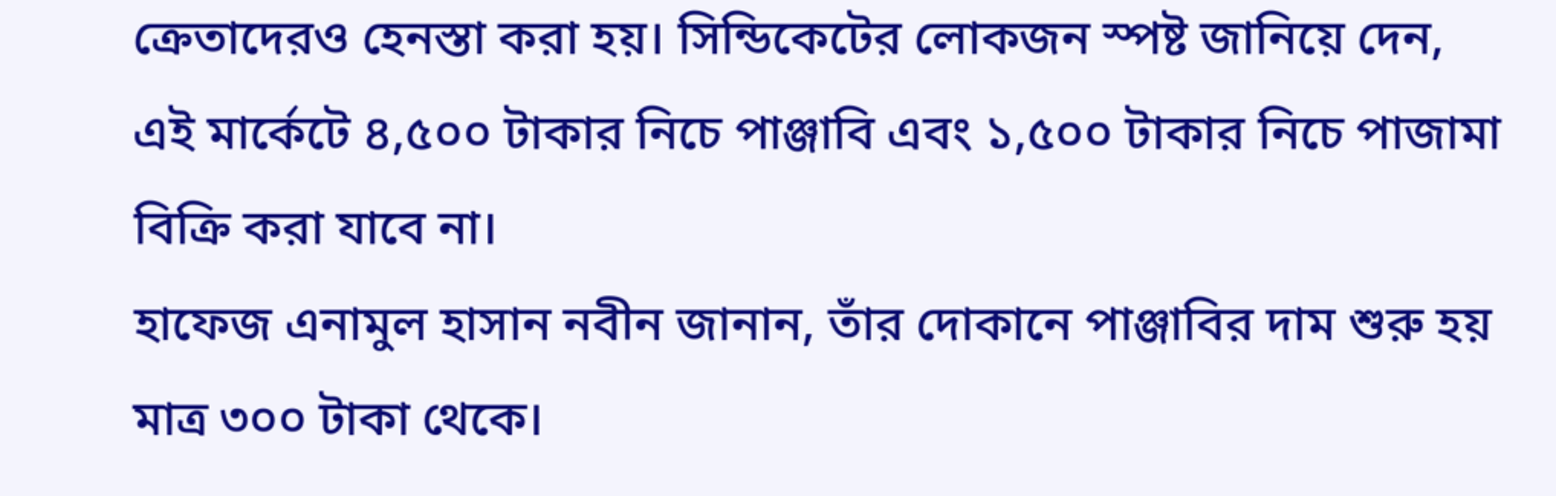ক্রেতাদেরও হেনস্তা করা হয়। সিন্ডিকেটের লোকজন স্পষ্ট জানিয়ে দেন, এই মার্কেটে ৪,৫০০ টাকার নিচে পাঞ্জাবি এবং ১,৫০০ টাকার নিচে পাজামা বিক্রি করা যাবে না।
হাফেজ এনামুল হাসান নবীন জানান, তাঁর দোকানে পাঞ্জাবির দাম শুরু হয় মাত্র ৩০০ টাকা থেকে।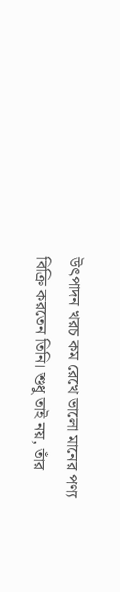উৎপাদন খরচ কম রেখে ভালো মানের পণ্য বিক্রি করতেন তিনি। শুধু তাই নয়, তাঁর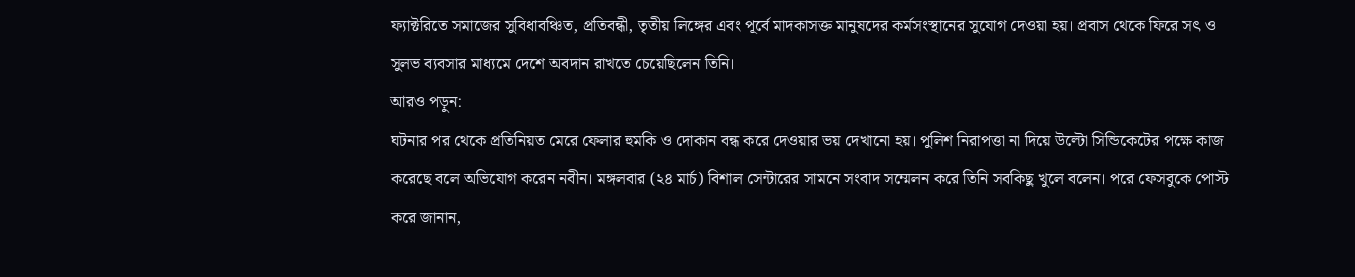ফ্যাক্টরিতে সমাজের সুবিধাবঞ্চিত, প্রতিবন্ধী, তৃতীয় লিঙ্গের এবং পূর্বে মাদকাসক্ত মানুষদের কর্মসংস্থানের সুযোগ দেওয়া হয়। প্রবাস থেকে ফিরে সৎ ও সুলভ ব্যবসার মাধ্যমে দেশে অবদান রাখতে চেয়েছিলেন তিনি।
আরও পড়ুন:
ঘটনার পর থেকে প্রতিনিয়ত মেরে ফেলার হুমকি ও দোকান বন্ধ করে দেওয়ার ভয় দেখানো হয়। পুলিশ নিরাপত্তা না দিয়ে উল্টো সিন্ডিকেটের পক্ষে কাজ করেছে বলে অভিযোগ করেন নবীন। মঙ্গলবার (২৪ মার্চ) বিশাল সেন্টারের সামনে সংবাদ সম্মেলন করে তিনি সবকিছু খুলে বলেন। পরে ফেসবুকে পোস্ট করে জানান,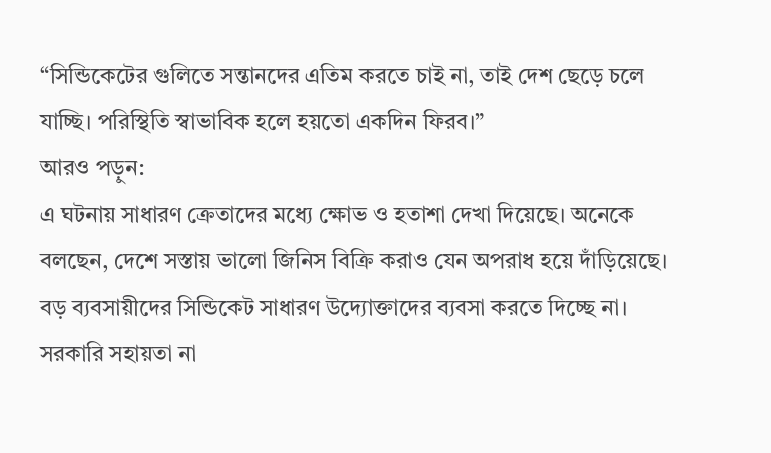“সিন্ডিকেটের গুলিতে সন্তানদের এতিম করতে চাই না, তাই দেশ ছেড়ে চলে যাচ্ছি। পরিস্থিতি স্বাভাবিক হলে হয়তো একদিন ফিরব।”
আরও পড়ুন:
এ ঘটনায় সাধারণ ক্রেতাদের মধ্যে ক্ষোভ ও হতাশা দেখা দিয়েছে। অনেকে বলছেন, দেশে সস্তায় ভালো জিনিস বিক্রি করাও যেন অপরাধ হয়ে দাঁড়িয়েছে। বড় ব্যবসায়ীদের সিন্ডিকেট সাধারণ উদ্যোক্তাদের ব্যবসা করতে দিচ্ছে না। সরকারি সহায়তা না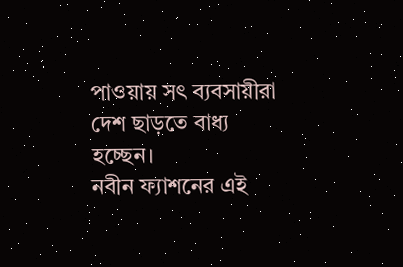পাওয়ায় সৎ ব্যবসায়ীরা দেশ ছাড়তে বাধ্য হচ্ছেন।
নবীন ফ্যাশনের এই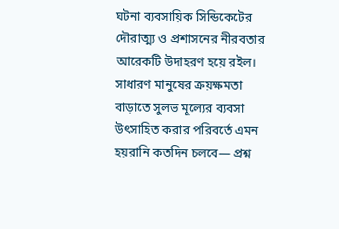ঘটনা ব্যবসায়িক সিন্ডিকেটের দৌরাত্ম্য ও প্রশাসনের নীরবতার আরেকটি উদাহরণ হয়ে রইল। সাধারণ মানুষের ক্রয়ক্ষমতা বাড়াতে সুলভ মূল্যের ব্যবসা উৎসাহিত করার পরিবর্তে এমন হয়রানি কতদিন চলবে— প্রশ্ন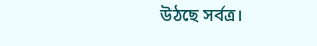উঠছে সর্বত্র।